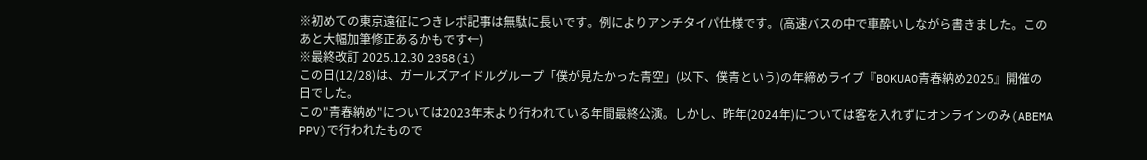※初めての東京遠征につきレポ記事は無駄に長いです。例によりアンチタイパ仕様です。(高速バスの中で車酔いしながら書きました。このあと大幅加筆修正あるかもです←)
※最終改訂 2025.12.30 2358(i)
この日(12/28)は、ガールズアイドルグループ「僕が見たかった青空」(以下、僕青という)の年締めライブ『BOKUAO青春納め2025』開催の日でした。
この"青春納め"については2023年末より行われている年間最終公演。しかし、昨年(2024年)については客を入れずにオンラインのみ(ABEMA PPV)で行われたもので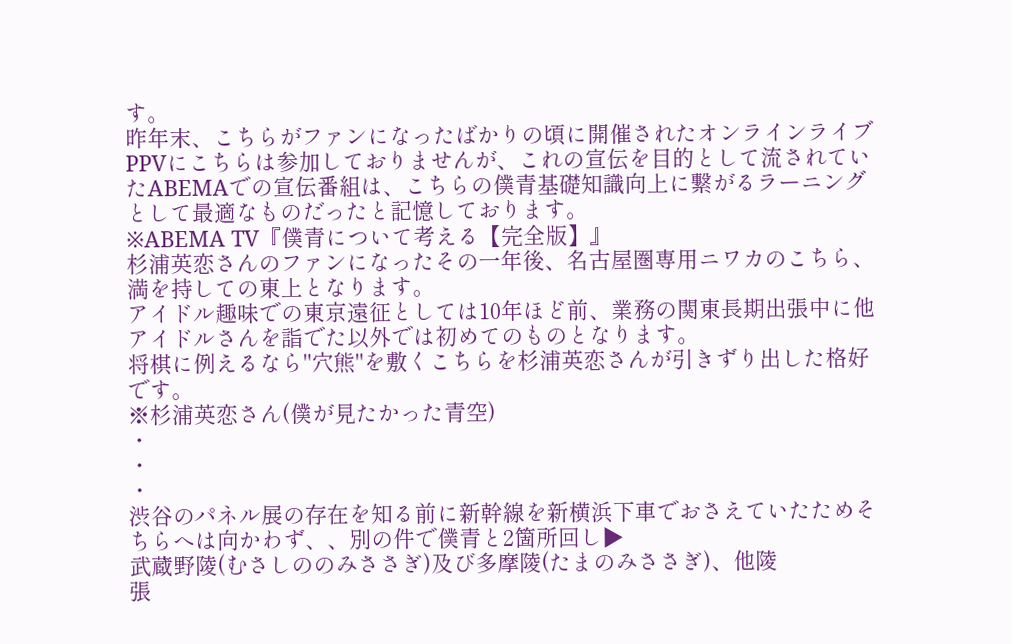す。
昨年末、こちらがファンになったばかりの頃に開催されたオンラインライブPPVにこちらは参加しておりませんが、これの宣伝を目的として流されていたABEMAでの宣伝番組は、こちらの僕青基礎知識向上に繋がるラーニングとして最適なものだったと記憶しております。
※ABEMA TV『僕青について考える【完全版】』
杉浦英恋さんのファンになったその一年後、名古屋圏専用ニワカのこちら、満を持しての東上となります。
アイドル趣味での東京遠征としては10年ほど前、業務の関東長期出張中に他アイドルさんを詣でた以外では初めてのものとなります。
将棋に例えるなら"穴熊"を敷くこちらを杉浦英恋さんが引きずり出した格好です。
※杉浦英恋さん(僕が見たかった青空)
・
・
・
渋谷のパネル展の存在を知る前に新幹線を新横浜下車でおさえていたためそちらへは向かわず、、別の件で僕青と2箇所回し▶
武蔵野陵(むさしののみささぎ)及び多摩陵(たまのみささぎ)、他陵
張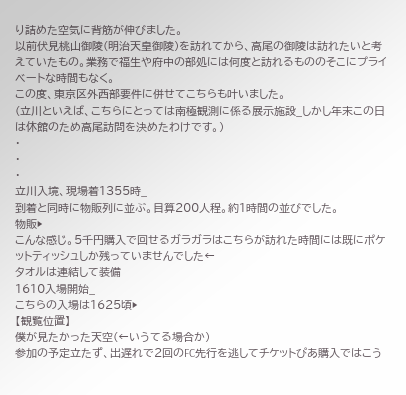り詰めた空気に背筋が伸びました。
以前伏見桃山御陵(明治天皇御陵)を訪れてから、高尾の御陵は訪れたいと考えていたもの。業務で福生や府中の部処には何度と訪れるもののそこにプライベートな時間もなく。
この度、東京区外西部要件に併せてこちらも叶いました。
(立川といえば、こちらにとっては南極観測に係る展示施設_しかし年末この日は休館のため高尾訪問を決めたわけです。)
・
・
・
立川入境、現場着1355時_
到着と同時に物販列に並ぶ。目算200人程。約1時間の並びでした。
物販▶
こんな感じ。5千円購入で回せるガラガラはこちらが訪れた時間には既にポケットティッシュしか残っていませんでした←
タオルは連結して装備
1610入場開始_
こちらの入場は1625頃▶
【観覧位置】
僕が見たかった天空(←いうてる場合か)
参加の予定立たず、出遅れで2回のFC先行を逃してチケットぴあ購入ではこう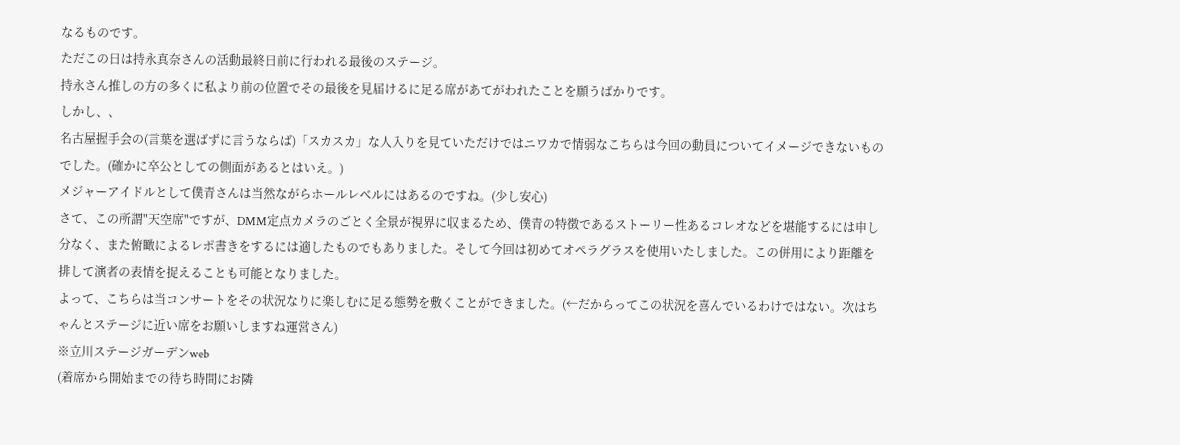なるものです。
ただこの日は持永真奈さんの活動最終日前に行われる最後のステージ。
持永さん推しの方の多くに私より前の位置でその最後を見届けるに足る席があてがわれたことを願うばかりです。
しかし、、
名古屋握手会の(言葉を選ばずに言うならば)「スカスカ」な人入りを見ていただけではニワカで情弱なこちらは今回の動員についてイメージできないものでした。(確かに卒公としての側面があるとはいえ。)
メジャーアイドルとして僕青さんは当然ながらホールレベルにはあるのですね。(少し安心)
さて、この所謂"天空席"ですが、DMM定点カメラのごとく全景が視界に収まるため、僕青の特徴であるストーリー性あるコレオなどを堪能するには申し分なく、また俯瞰によるレポ書きをするには適したものでもありました。そして今回は初めてオペラグラスを使用いたしました。この併用により距離を排して演者の表情を捉えることも可能となりました。
よって、こちらは当コンサートをその状況なりに楽しむに足る態勢を敷くことができました。(←だからってこの状況を喜んでいるわけではない。次はちゃんとステージに近い席をお願いしますね運営さん)
※立川ステージガーデンweb
(着席から開始までの待ち時間にお隣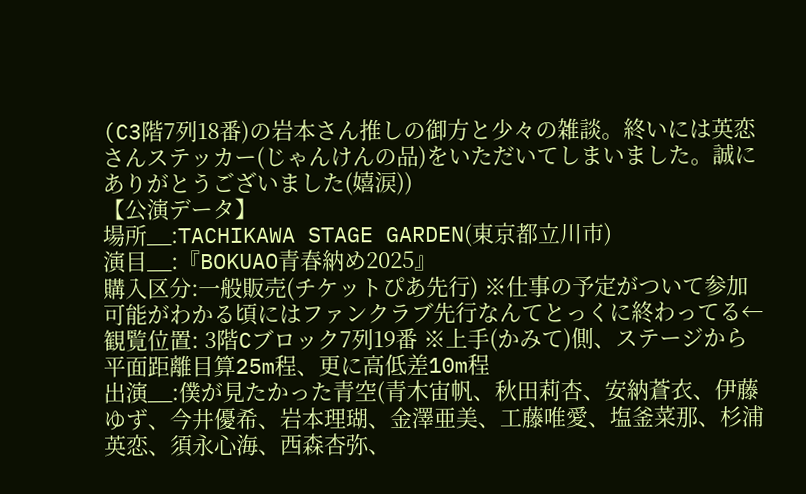(C3階7列18番)の岩本さん推しの御方と少々の雑談。終いには英恋さんステッカー(じゃんけんの品)をいただいてしまいました。誠にありがとうございました(嬉涙))
【公演データ】
場所__:TACHIKAWA STAGE GARDEN(東京都立川市)
演目__:『BOKUAO青春納め2025』
購入区分:一般販売(チケットぴあ先行) ※仕事の予定がついて参加可能がわかる頃にはファンクラブ先行なんてとっくに終わってる←
観覧位置: 3階Cブロック7列19番 ※上手(かみて)側、ステージから平面距離目算25m程、更に高低差10m程
出演__:僕が見たかった青空(青木宙帆、秋田莉杏、安納蒼衣、伊藤ゆず、今井優希、岩本理瑚、金澤亜美、工藤唯愛、塩釜菜那、杉浦英恋、須永心海、西森杏弥、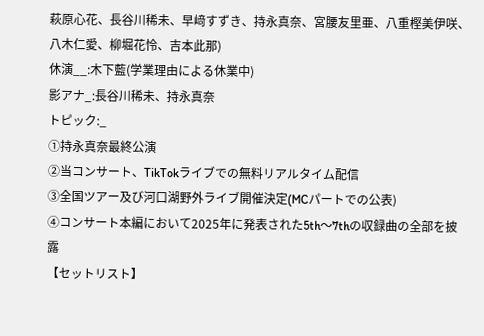萩原心花、長谷川稀未、早﨑すずき、持永真奈、宮腰友里亜、八重樫美伊咲、八木仁愛、柳堀花怜、吉本此那)
休演__:木下藍(学業理由による休業中)
影アナ_:長谷川稀未、持永真奈
トピック:_
①持永真奈最終公演
②当コンサート、TikTokライブでの無料リアルタイム配信
③全国ツアー及び河口湖野外ライブ開催決定(MCパートでの公表)
④コンサート本編において2025年に発表された5th〜7thの収録曲の全部を披露
【セットリスト】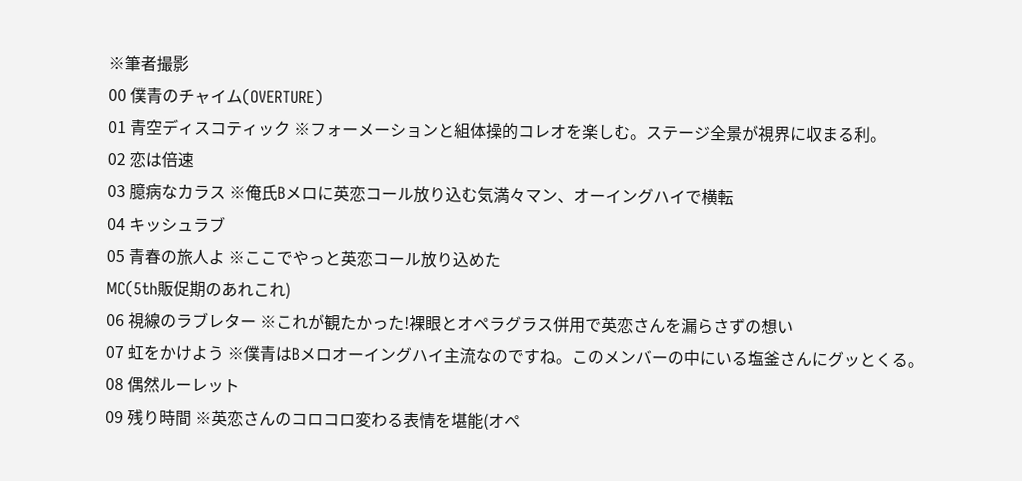※筆者撮影
00 僕青のチャイム(OVERTURE)
01 青空ディスコティック ※フォーメーションと組体操的コレオを楽しむ。ステージ全景が視界に収まる利。
02 恋は倍速
03 臆病なカラス ※俺氏Bメロに英恋コール放り込む気満々マン、オーイングハイで横転
04 キッシュラブ
05 青春の旅人よ ※ここでやっと英恋コール放り込めた
MC(5th販促期のあれこれ)
06 視線のラブレター ※これが観たかった!裸眼とオペラグラス併用で英恋さんを漏らさずの想い
07 虹をかけよう ※僕青はBメロオーイングハイ主流なのですね。このメンバーの中にいる塩釜さんにグッとくる。
08 偶然ルーレット
09 残り時間 ※英恋さんのコロコロ変わる表情を堪能(オペ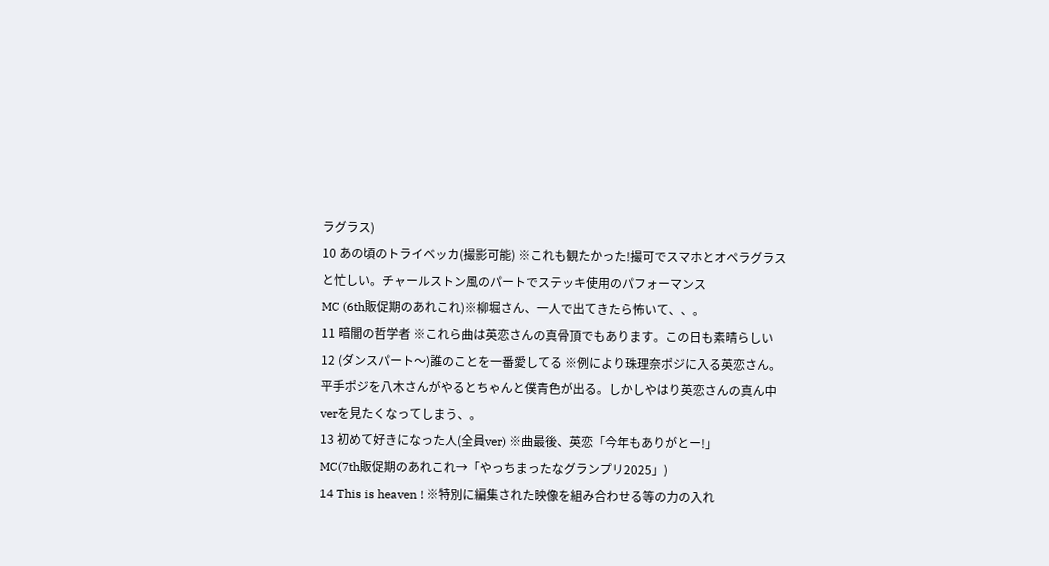ラグラス)
10 あの頃のトライベッカ(撮影可能) ※これも観たかった!撮可でスマホとオペラグラスと忙しい。チャールストン風のパートでステッキ使用のパフォーマンス
MC (6th販促期のあれこれ)※柳堀さん、一人で出てきたら怖いて、、。
11 暗闇の哲学者 ※これら曲は英恋さんの真骨頂でもあります。この日も素晴らしい
12 (ダンスパート〜)誰のことを一番愛してる ※例により珠理奈ポジに入る英恋さん。平手ポジを八木さんがやるとちゃんと僕青色が出る。しかしやはり英恋さんの真ん中verを見たくなってしまう、。
13 初めて好きになった人(全員ver) ※曲最後、英恋「今年もありがとー!」
MC(7th販促期のあれこれ→「やっちまったなグランプリ2025」)
14 This is heaven ! ※特別に編集された映像を組み合わせる等の力の入れ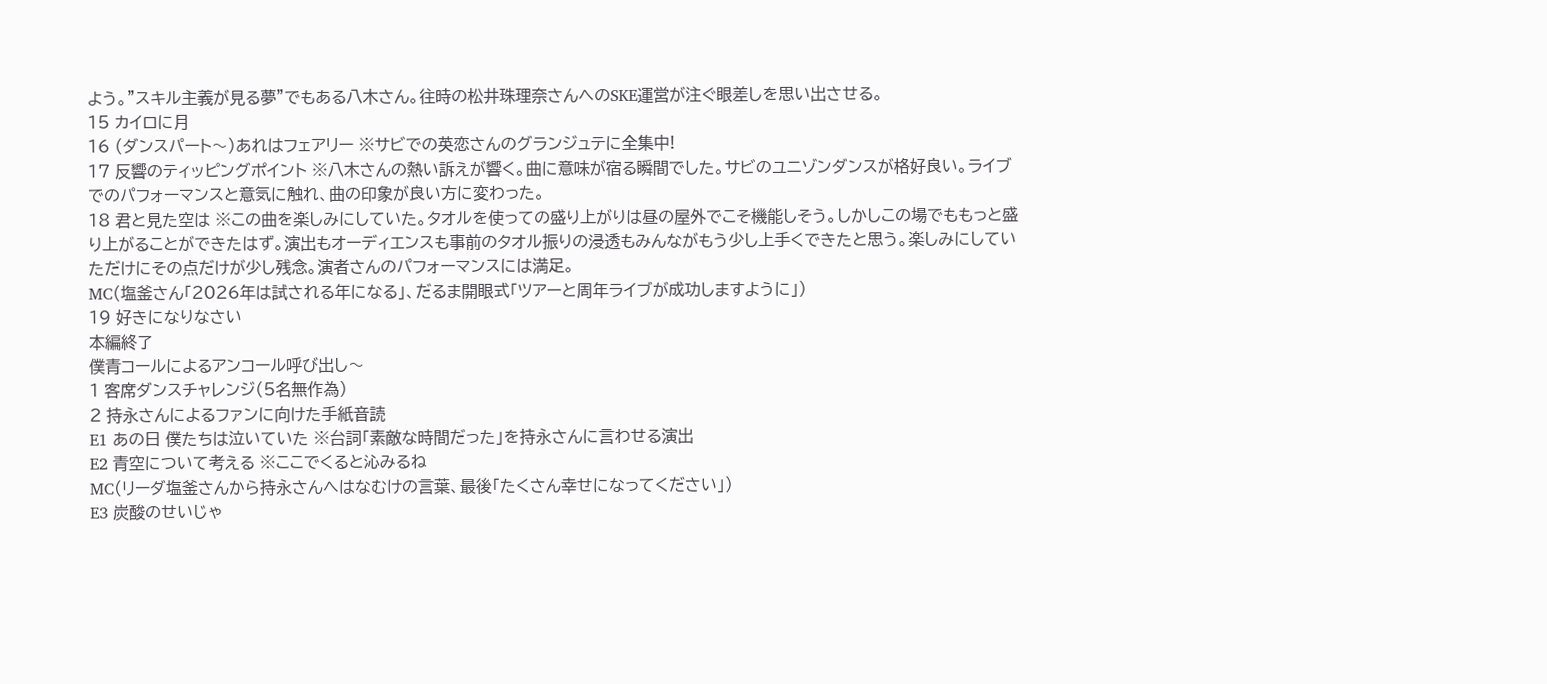よう。"スキル主義が見る夢"でもある八木さん。往時の松井珠理奈さんへのSKE運営が注ぐ眼差しを思い出させる。
15 カイロに月
16 (ダンスパート〜)あれはフェアリー ※サビでの英恋さんのグランジュテに全集中!
17 反響のティッピングポイント ※八木さんの熱い訴えが響く。曲に意味が宿る瞬間でした。サビのユニゾンダンスが格好良い。ライブでのパフォーマンスと意気に触れ、曲の印象が良い方に変わった。
18 君と見た空は ※この曲を楽しみにしていた。タオルを使っての盛り上がりは昼の屋外でこそ機能しそう。しかしこの場でももっと盛り上がることができたはず。演出もオーディエンスも事前のタオル振りの浸透もみんながもう少し上手くできたと思う。楽しみにしていただけにその点だけが少し残念。演者さんのパフォーマンスには満足。
MC(塩釜さん「2026年は試される年になる」、だるま開眼式「ツアーと周年ライブが成功しますように」)
19 好きになりなさい
本編終了
僕青コールによるアンコール呼び出し〜
1 客席ダンスチャレンジ(5名無作為)
2 持永さんによるファンに向けた手紙音読
E1 あの日 僕たちは泣いていた ※台詞「素敵な時間だった」を持永さんに言わせる演出
E2 青空について考える ※ここでくると沁みるね
MC(リーダ塩釜さんから持永さんへはなむけの言葉、最後「たくさん幸せになってください」)
E3 炭酸のせいじゃ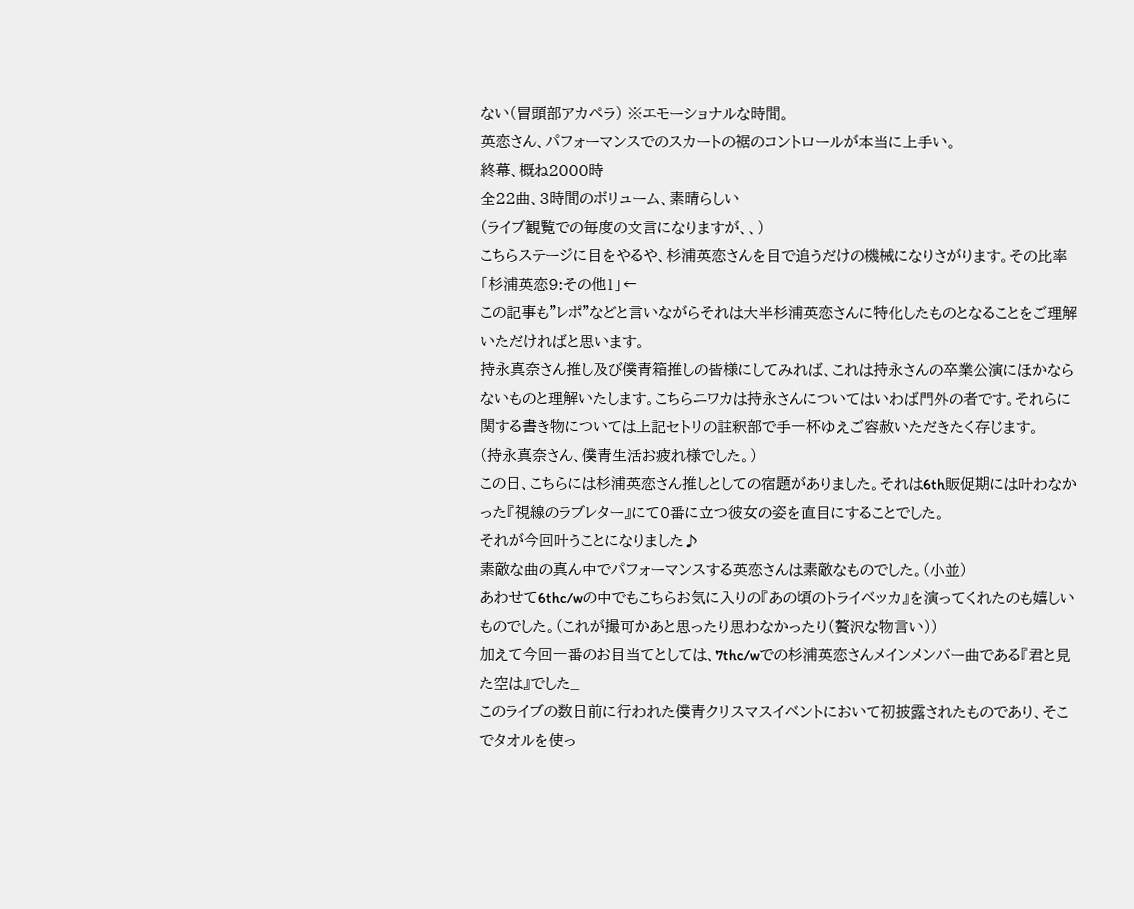ない(冒頭部アカペラ) ※エモーショナルな時間。
英恋さん、パフォーマンスでのスカートの裾のコントロールが本当に上手い。
終幕、概ね2000時
全22曲、3時間のボリューム、素晴らしい
(ライブ観覧での毎度の文言になりますが、、)
こちらステージに目をやるや、杉浦英恋さんを目で追うだけの機械になりさがります。その比率「杉浦英恋9:その他1」←
この記事も"レポ"などと言いながらそれは大半杉浦英恋さんに特化したものとなることをご理解いただければと思います。
持永真奈さん推し及び僕青箱推しの皆様にしてみれば、これは持永さんの卒業公演にほかならないものと理解いたします。こちらニワカは持永さんについてはいわば門外の者です。それらに関する書き物については上記セトリの註釈部で手一杯ゆえご容赦いただきたく存じます。
(持永真奈さん、僕青生活お疲れ様でした。)
この日、こちらには杉浦英恋さん推しとしての宿題がありました。それは6th販促期には叶わなかった『視線のラブレター』にて0番に立つ彼女の姿を直目にすることでした。
それが今回叶うことになりました♪
素敵な曲の真ん中でパフォーマンスする英恋さんは素敵なものでした。(小並)
あわせて6thc/wの中でもこちらお気に入りの『あの頃のトライベッカ』を演ってくれたのも嬉しいものでした。(これが撮可かあと思ったり思わなかったり(贅沢な物言い))
加えて今回一番のお目当てとしては、7thc/wでの杉浦英恋さんメインメンバー曲である『君と見た空は』でした_
このライブの数日前に行われた僕青クリスマスイベントにおいて初披露されたものであり、そこでタオルを使っ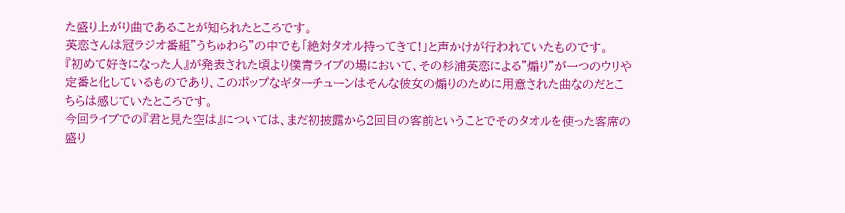た盛り上がり曲であることが知られたところです。
英恋さんは冠ラジオ番組"うちゅわら"の中でも「絶対タオル持ってきて!」と声かけが行われていたものです。
『初めて好きになった人』が発表された頃より僕青ライブの場において、その杉浦英恋による"煽り"が一つのウリや定番と化しているものであり、このポップなギターチューンはそんな彼女の煽りのために用意された曲なのだとこちらは感じていたところです。
今回ライブでの『君と見た空は』については、まだ初披露から2回目の客前ということでそのタオルを使った客席の盛り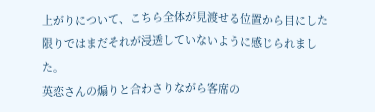上がりについて、こちら全体が見渡せる位置から目にした限りではまだそれが浸透していないように感じられました。
英恋さんの煽りと合わさりながら客席の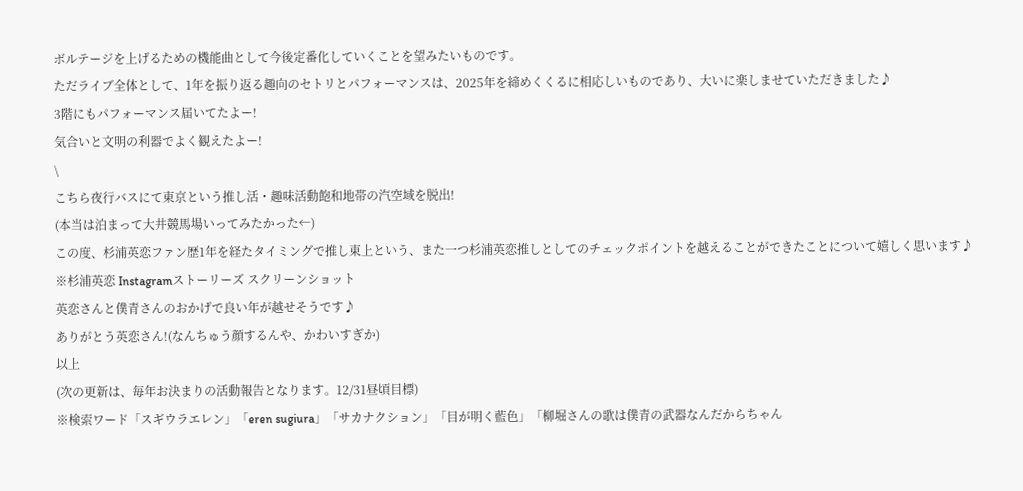ボルテージを上げるための機能曲として今後定番化していくことを望みたいものです。
ただライブ全体として、1年を振り返る趣向のセトリとパフォーマンスは、2025年を締めくくるに相応しいものであり、大いに楽しませていただきました♪
3階にもパフォーマンス届いてたよー!
気合いと文明の利器でよく観えたよー!
\
こちら夜行バスにて東京という推し活・趣味活動飽和地帯の汽空域を脱出!
(本当は泊まって大井競馬場いってみたかった←)
この度、杉浦英恋ファン歴1年を経たタイミングで推し東上という、また一つ杉浦英恋推しとしてのチェックポイントを越えることができたことについて嬉しく思います♪
※杉浦英恋 Instagramストーリーズ スクリーンショット
英恋さんと僕青さんのおかげで良い年が越せそうです♪
ありがとう英恋さん!(なんちゅう顔するんや、かわいすぎか)
以上
(次の更新は、毎年お決まりの活動報告となります。12/31昼頃目標)
※検索ワード「スギウラエレン」「eren sugiura」「サカナクション」「目が明く藍色」「柳堀さんの歌は僕青の武器なんだからちゃん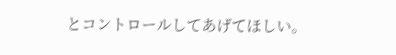とコントロールしてあげてほしい。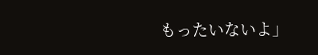もったいないよ」